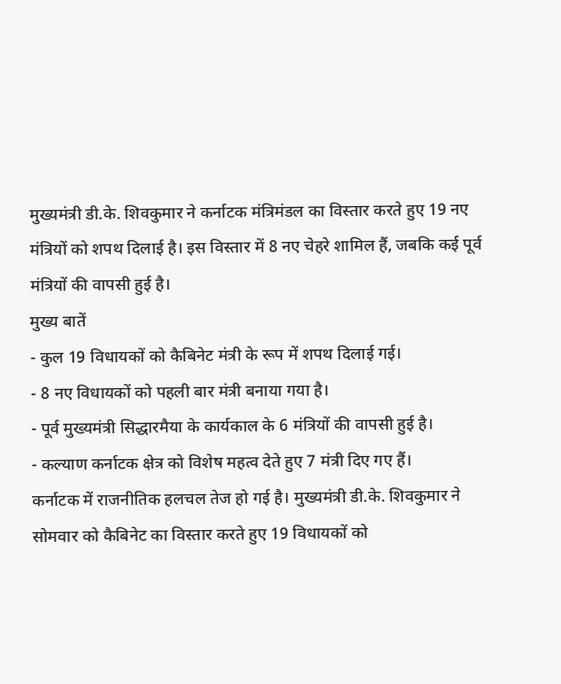मुख्यमंत्री डी.के. शिवकुमार ने कर्नाटक मंत्रिमंडल का विस्तार करते हुए 19 नए मंत्रियों को शपथ दिलाई है। इस विस्तार में 8 नए चेहरे शामिल हैं, जबकि कई पूर्व मंत्रियों की वापसी हुई है।
मुख्य बातें
- कुल 19 विधायकों को कैबिनेट मंत्री के रूप में शपथ दिलाई गई।
- 8 नए विधायकों को पहली बार मंत्री बनाया गया है।
- पूर्व मुख्यमंत्री सिद्धारमैया के कार्यकाल के 6 मंत्रियों की वापसी हुई है।
- कल्याण कर्नाटक क्षेत्र को विशेष महत्व देते हुए 7 मंत्री दिए गए हैं।
कर्नाटक में राजनीतिक हलचल तेज हो गई है। मुख्यमंत्री डी.के. शिवकुमार ने सोमवार को कैबिनेट का विस्तार करते हुए 19 विधायकों को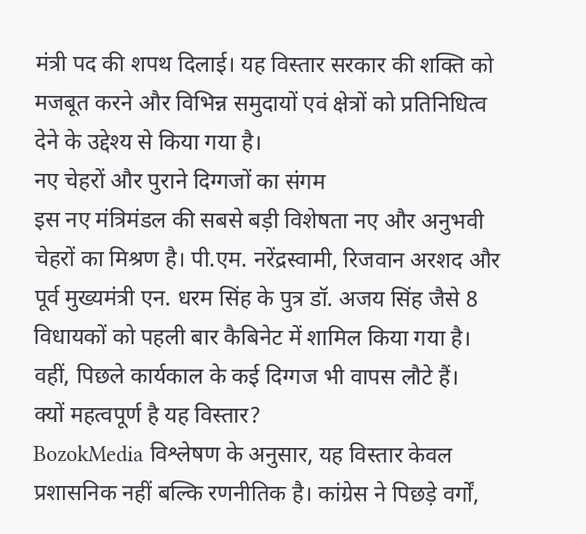मंत्री पद की शपथ दिलाई। यह विस्तार सरकार की शक्ति को मजबूत करने और विभिन्न समुदायों एवं क्षेत्रों को प्रतिनिधित्व देने के उद्देश्य से किया गया है।
नए चेहरों और पुराने दिग्गजों का संगम
इस नए मंत्रिमंडल की सबसे बड़ी विशेषता नए और अनुभवी चेहरों का मिश्रण है। पी.एम. नरेंद्रस्वामी, रिजवान अरशद और पूर्व मुख्यमंत्री एन. धरम सिंह के पुत्र डॉ. अजय सिंह जैसे 8 विधायकों को पहली बार कैबिनेट में शामिल किया गया है। वहीं, पिछले कार्यकाल के कई दिग्गज भी वापस लौटे हैं।
क्यों महत्वपूर्ण है यह विस्तार?
BozokMedia विश्लेषण के अनुसार, यह विस्तार केवल प्रशासनिक नहीं बल्कि रणनीतिक है। कांग्रेस ने पिछड़े वर्गों,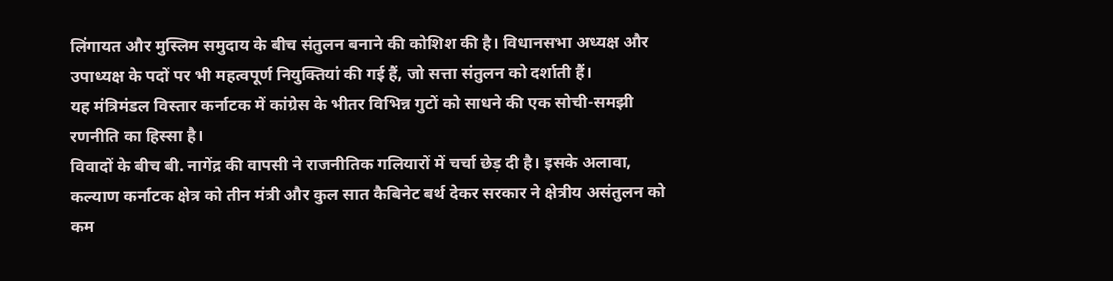लिंगायत और मुस्लिम समुदाय के बीच संतुलन बनाने की कोशिश की है। विधानसभा अध्यक्ष और उपाध्यक्ष के पदों पर भी महत्वपूर्ण नियुक्तियां की गई हैं, जो सत्ता संतुलन को दर्शाती हैं।
यह मंत्रिमंडल विस्तार कर्नाटक में कांग्रेस के भीतर विभिन्न गुटों को साधने की एक सोची-समझी रणनीति का हिस्सा है।
विवादों के बीच बी. नागेंद्र की वापसी ने राजनीतिक गलियारों में चर्चा छेड़ दी है। इसके अलावा, कल्याण कर्नाटक क्षेत्र को तीन मंत्री और कुल सात कैबिनेट बर्थ देकर सरकार ने क्षेत्रीय असंतुलन को कम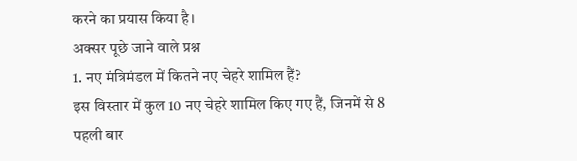करने का प्रयास किया है।
अक्सर पूछे जाने वाले प्रश्न
1. नए मंत्रिमंडल में कितने नए चेहरे शामिल हैं?
इस विस्तार में कुल 10 नए चेहरे शामिल किए गए हैं, जिनमें से 8 पहली बार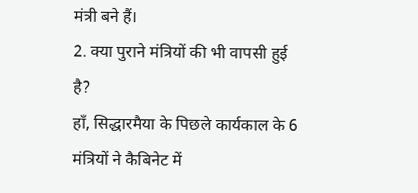मंत्री बने हैं।
2. क्या पुराने मंत्रियों की भी वापसी हुई है?
हाँ, सिद्धारमैया के पिछले कार्यकाल के 6 मंत्रियों ने कैबिनेट में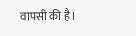वापसी की है।